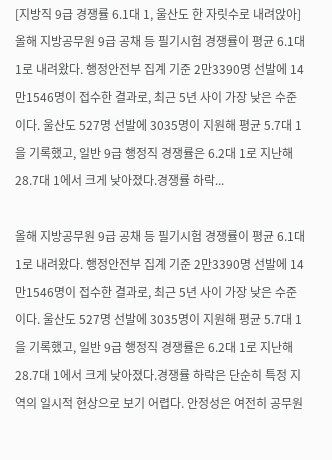[지방직 9급 경쟁률 6.1대 1, 울산도 한 자릿수로 내려앉아]
올해 지방공무원 9급 공채 등 필기시험 경쟁률이 평균 6.1대 1로 내려왔다. 행정안전부 집계 기준 2만3390명 선발에 14만1546명이 접수한 결과로, 최근 5년 사이 가장 낮은 수준이다. 울산도 527명 선발에 3035명이 지원해 평균 5.7대 1을 기록했고, 일반 9급 행정직 경쟁률은 6.2대 1로 지난해 28.7대 1에서 크게 낮아졌다.경쟁률 하락...

올해 지방공무원 9급 공채 등 필기시험 경쟁률이 평균 6.1대 1로 내려왔다. 행정안전부 집계 기준 2만3390명 선발에 14만1546명이 접수한 결과로, 최근 5년 사이 가장 낮은 수준이다. 울산도 527명 선발에 3035명이 지원해 평균 5.7대 1을 기록했고, 일반 9급 행정직 경쟁률은 6.2대 1로 지난해 28.7대 1에서 크게 낮아졌다.경쟁률 하락은 단순히 특정 지역의 일시적 현상으로 보기 어렵다. 안정성은 여전히 공무원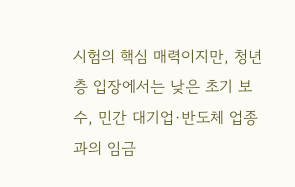시험의 핵심 매력이지만, 청년층 입장에서는 낮은 초기 보수, 민간 대기업·반도체 업종과의 임금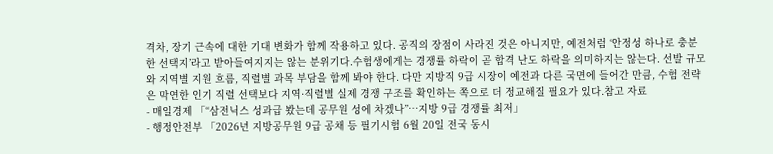격차, 장기 근속에 대한 기대 변화가 함께 작용하고 있다. 공직의 장점이 사라진 것은 아니지만, 예전처럼 ‘안정성 하나로 충분한 선택지’라고 받아들여지지는 않는 분위기다.수험생에게는 경쟁률 하락이 곧 합격 난도 하락을 의미하지는 않는다. 선발 규모와 지역별 지원 흐름, 직렬별 과목 부담을 함께 봐야 한다. 다만 지방직 9급 시장이 예전과 다른 국면에 들어간 만큼, 수험 전략은 막연한 인기 직렬 선택보다 지역·직렬별 실제 경쟁 구조를 확인하는 쪽으로 더 정교해질 필요가 있다.참고 자료
- 매일경제 「“삼전닉스 성과급 봤는데 공무원 성에 차겠나”…지방 9급 경쟁률 최저」
- 행정안전부 「2026년 지방공무원 9급 공채 등 필기시험 6월 20일 전국 동시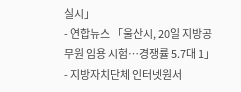실시」
- 연합뉴스 「울산시, 20일 지방공무원 임용 시험…경쟁률 5.7대 1」
- 지방자치단체 인터넷원서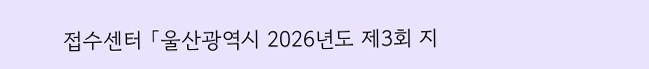접수센터 「울산광역시 2026년도 제3회 지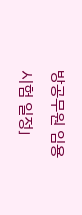방공무원 임용시험 일정」